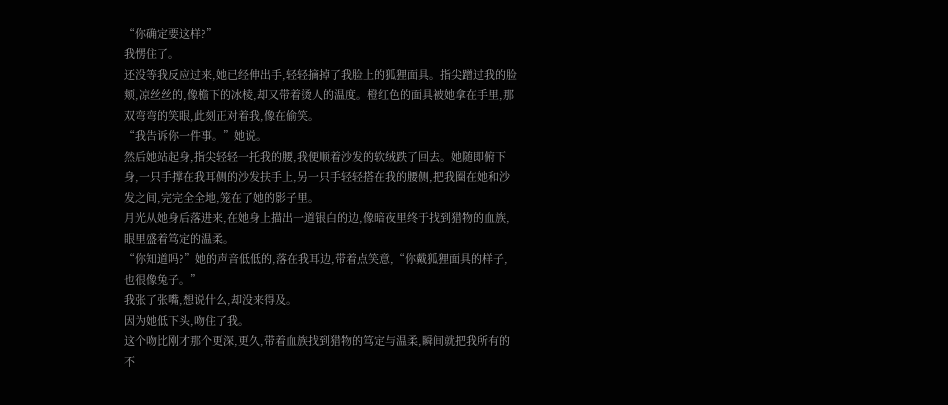“你确定要这样?”
我愣住了。
还没等我反应过来,她已经伸出手,轻轻摘掉了我脸上的狐狸面具。指尖蹭过我的脸颊,凉丝丝的,像檐下的冰棱,却又带着烫人的温度。橙红色的面具被她拿在手里,那双弯弯的笑眼,此刻正对着我,像在偷笑。
“我告诉你一件事。”她说。
然后她站起身,指尖轻轻一托我的腰,我便顺着沙发的软绒跌了回去。她随即俯下身,一只手撑在我耳侧的沙发扶手上,另一只手轻轻搭在我的腰侧,把我圈在她和沙发之间,完完全全地,笼在了她的影子里。
月光从她身后落进来,在她身上描出一道银白的边,像暗夜里终于找到猎物的血族,眼里盛着笃定的温柔。
“你知道吗?”她的声音低低的,落在我耳边,带着点笑意,“你戴狐狸面具的样子,也很像兔子。”
我张了张嘴,想说什么,却没来得及。
因为她低下头,吻住了我。
这个吻比刚才那个更深,更久,带着血族找到猎物的笃定与温柔,瞬间就把我所有的不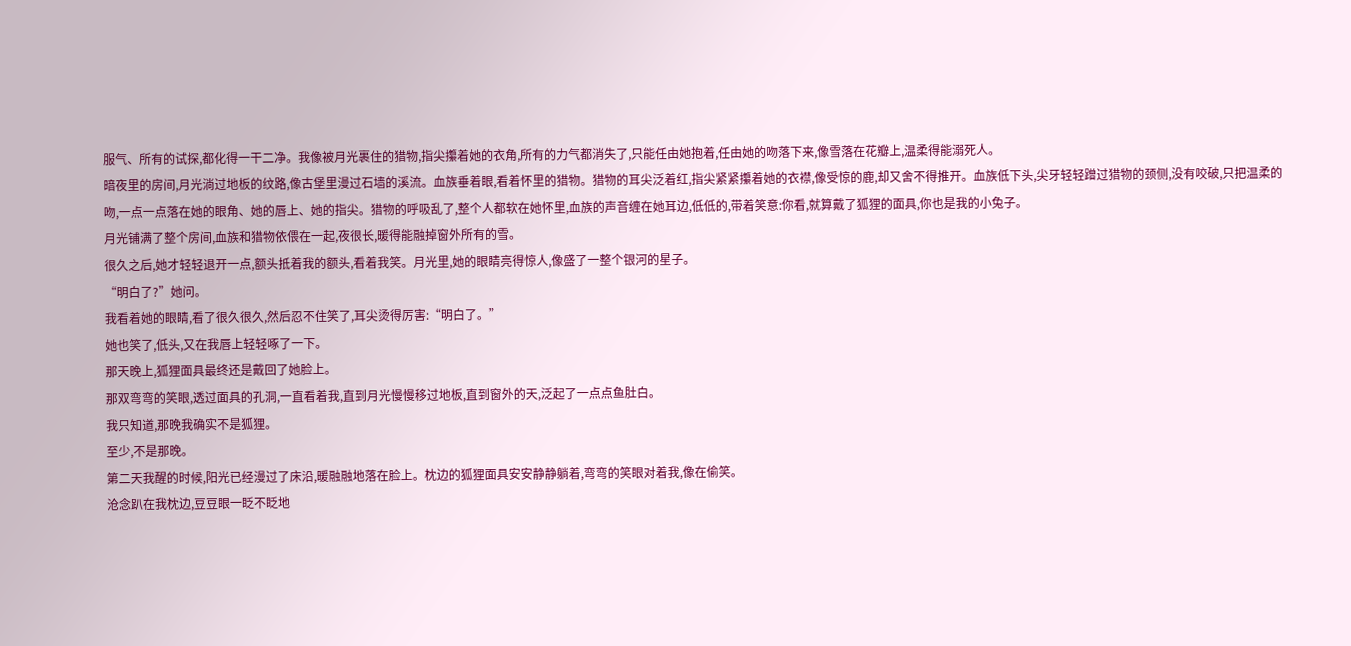服气、所有的试探,都化得一干二净。我像被月光裹住的猎物,指尖攥着她的衣角,所有的力气都消失了,只能任由她抱着,任由她的吻落下来,像雪落在花瓣上,温柔得能溺死人。
暗夜里的房间,月光淌过地板的纹路,像古堡里漫过石墙的溪流。血族垂着眼,看着怀里的猎物。猎物的耳尖泛着红,指尖紧紧攥着她的衣襟,像受惊的鹿,却又舍不得推开。血族低下头,尖牙轻轻蹭过猎物的颈侧,没有咬破,只把温柔的吻,一点一点落在她的眼角、她的唇上、她的指尖。猎物的呼吸乱了,整个人都软在她怀里,血族的声音缠在她耳边,低低的,带着笑意:你看,就算戴了狐狸的面具,你也是我的小兔子。
月光铺满了整个房间,血族和猎物依偎在一起,夜很长,暖得能融掉窗外所有的雪。
很久之后,她才轻轻退开一点,额头抵着我的额头,看着我笑。月光里,她的眼睛亮得惊人,像盛了一整个银河的星子。
“明白了?”她问。
我看着她的眼睛,看了很久很久,然后忍不住笑了,耳尖烫得厉害:“明白了。”
她也笑了,低头,又在我唇上轻轻啄了一下。
那天晚上,狐狸面具最终还是戴回了她脸上。
那双弯弯的笑眼,透过面具的孔洞,一直看着我,直到月光慢慢移过地板,直到窗外的天,泛起了一点点鱼肚白。
我只知道,那晚我确实不是狐狸。
至少,不是那晚。
第二天我醒的时候,阳光已经漫过了床沿,暖融融地落在脸上。枕边的狐狸面具安安静静躺着,弯弯的笑眼对着我,像在偷笑。
沧念趴在我枕边,豆豆眼一眨不眨地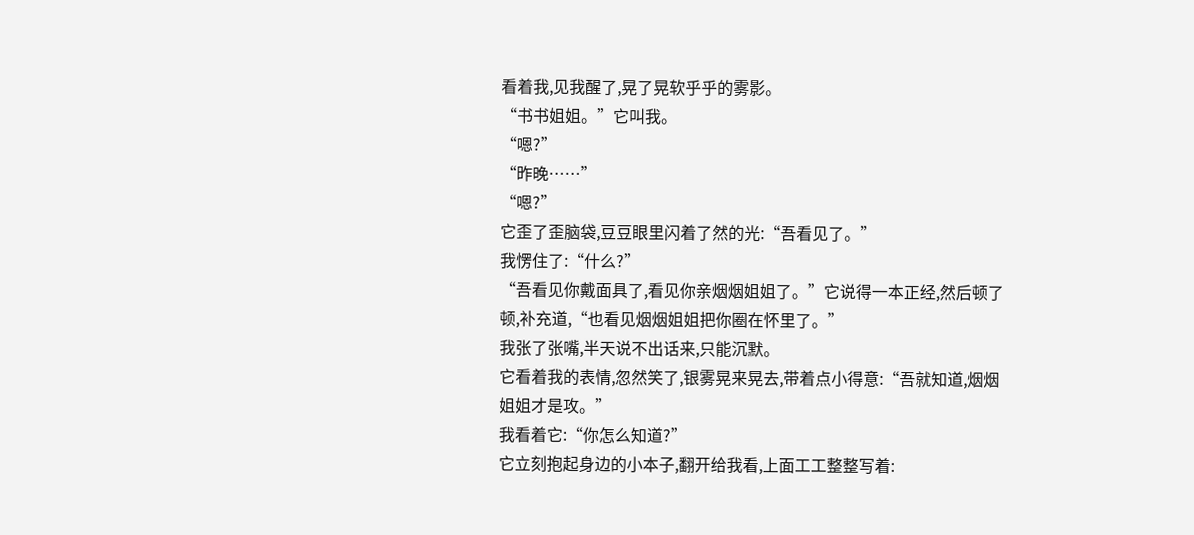看着我,见我醒了,晃了晃软乎乎的雾影。
“书书姐姐。”它叫我。
“嗯?”
“昨晚……”
“嗯?”
它歪了歪脑袋,豆豆眼里闪着了然的光:“吾看见了。”
我愣住了:“什么?”
“吾看见你戴面具了,看见你亲烟烟姐姐了。”它说得一本正经,然后顿了顿,补充道,“也看见烟烟姐姐把你圈在怀里了。”
我张了张嘴,半天说不出话来,只能沉默。
它看着我的表情,忽然笑了,银雾晃来晃去,带着点小得意:“吾就知道,烟烟姐姐才是攻。”
我看着它:“你怎么知道?”
它立刻抱起身边的小本子,翻开给我看,上面工工整整写着: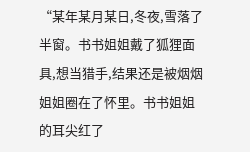“某年某月某日,冬夜,雪落了半窗。书书姐姐戴了狐狸面具,想当猎手,结果还是被烟烟姐姐圈在了怀里。书书姐姐的耳尖红了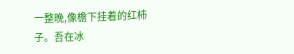一整晚,像檐下挂着的红柿子。吾在冰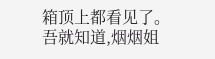箱顶上都看见了。
吾就知道,烟烟姐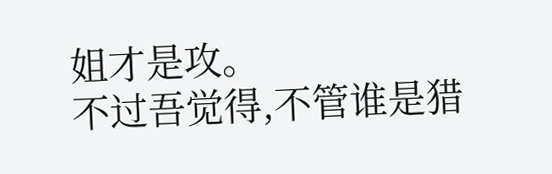姐才是攻。
不过吾觉得,不管谁是猎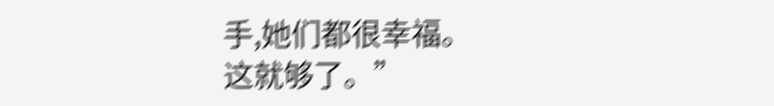手,她们都很幸福。
这就够了。”